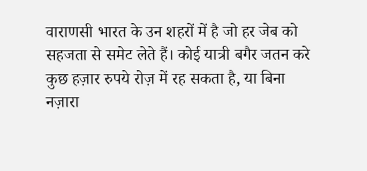वाराणसी भारत के उन शहरों में है जो हर जेब को सहजता से समेट लेते हैं। कोई यात्री बगैर जतन करे कुछ हज़ार रुपये रोज़ में रह सकता है, या बिना नज़ारा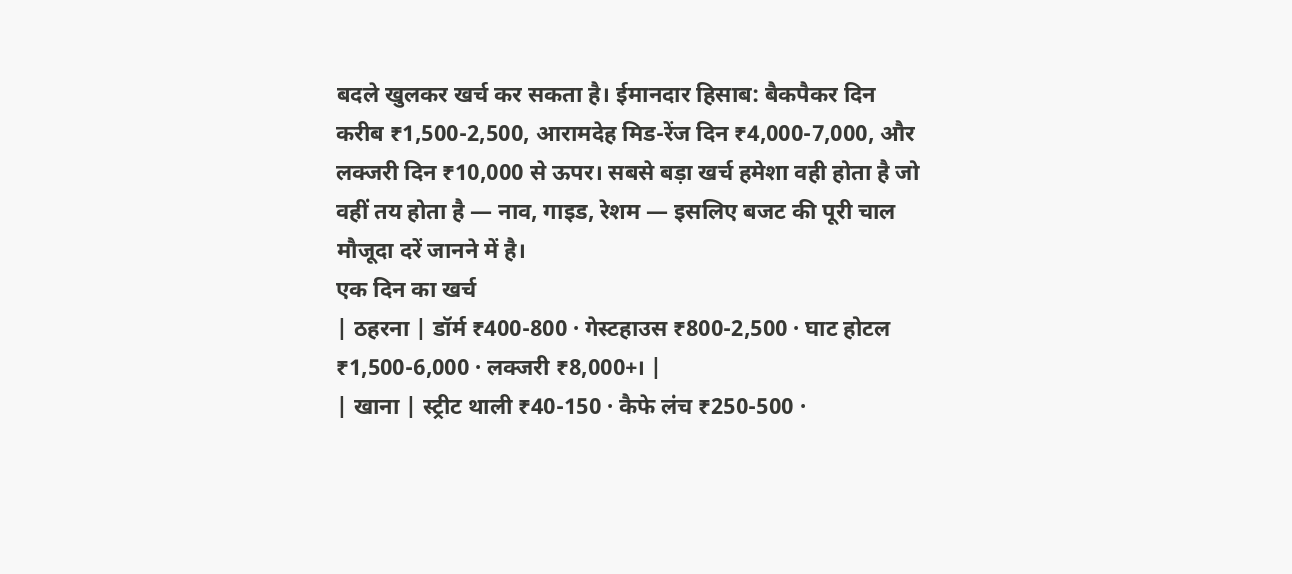बदले खुलकर खर्च कर सकता है। ईमानदार हिसाब: बैकपैकर दिन करीब ₹1,500-2,500, आरामदेह मिड-रेंज दिन ₹4,000-7,000, और लक्जरी दिन ₹10,000 से ऊपर। सबसे बड़ा खर्च हमेशा वही होता है जो वहीं तय होता है — नाव, गाइड, रेशम — इसलिए बजट की पूरी चाल मौजूदा दरें जानने में है।
एक दिन का खर्च
| ठहरना | डॉर्म ₹400-800 · गेस्टहाउस ₹800-2,500 · घाट होटल ₹1,500-6,000 · लक्जरी ₹8,000+। |
| खाना | स्ट्रीट थाली ₹40-150 · कैफे लंच ₹250-500 ·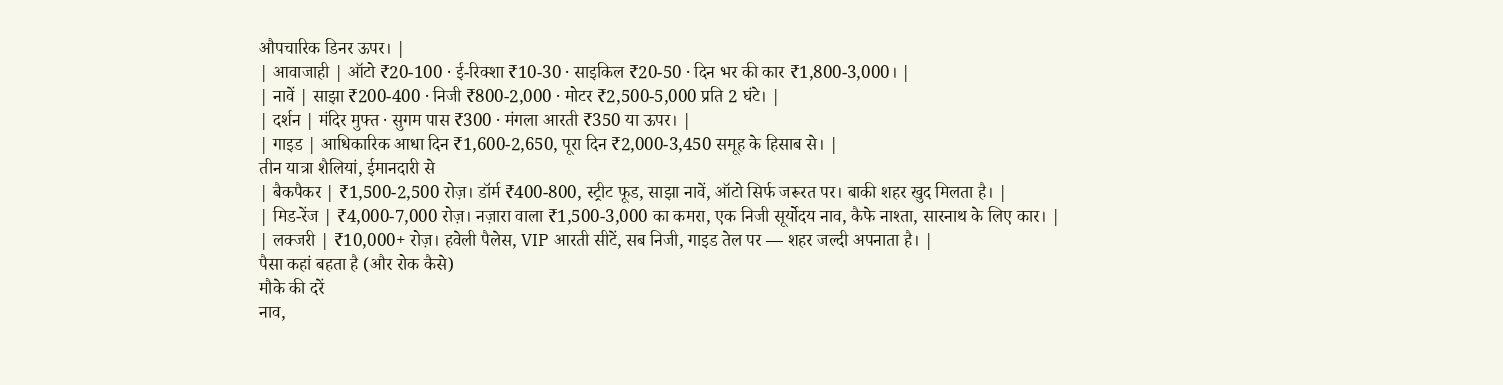औपचारिक डिनर ऊपर। |
| आवाजाही | ऑटो ₹20-100 · ई-रिक्शा ₹10-30 · साइकिल ₹20-50 · दिन भर की कार ₹1,800-3,000। |
| नावें | साझा ₹200-400 · निजी ₹800-2,000 · मोटर ₹2,500-5,000 प्रति 2 घंटे। |
| दर्शन | मंदिर मुफ्त · सुगम पास ₹300 · मंगला आरती ₹350 या ऊपर। |
| गाइड | आधिकारिक आधा दिन ₹1,600-2,650, पूरा दिन ₹2,000-3,450 समूह के हिसाब से। |
तीन यात्रा शैलियां, ईमानदारी से
| बैकपैकर | ₹1,500-2,500 रोज़। डॉर्म ₹400-800, स्ट्रीट फूड, साझा नावें, ऑटो सिर्फ जरूरत पर। बाकी शहर खुद मिलता है। |
| मिड-रेंज | ₹4,000-7,000 रोज़। नज़ारा वाला ₹1,500-3,000 का कमरा, एक निजी सूर्योदय नाव, कैफे नाश्ता, सारनाथ के लिए कार। |
| लक्जरी | ₹10,000+ रोज़। हवेली पैलेस, VIP आरती सीटें, सब निजी, गाइड तेल पर — शहर जल्दी अपनाता है। |
पैसा कहां बहता है (और रोक कैसे)
मौके की दरें
नाव,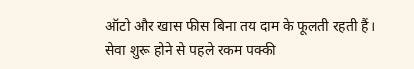ऑटो और खास फीस बिना तय दाम के फूलती रहती हैं। सेवा शुरू होने से पहले रकम पक्की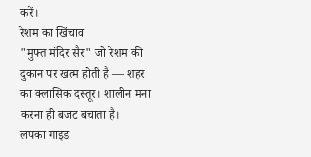करें।
रेशम का खिंचाव
"मुफ्त मंदिर सैर" जो रेशम की दुकान पर खत्म होती है — शहर का क्लासिक दस्तूर। शालीन मना करना ही बजट बचाता है।
लपका गाइड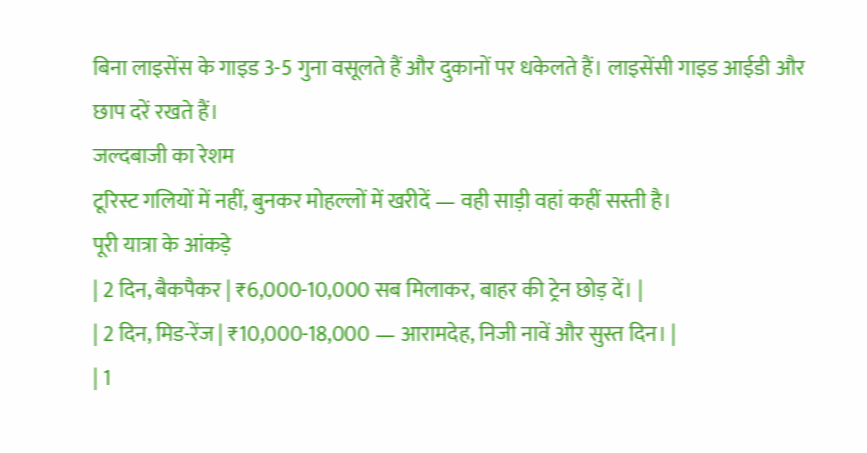बिना लाइसेंस के गाइड 3-5 गुना वसूलते हैं और दुकानों पर धकेलते हैं। लाइसेंसी गाइड आईडी और छाप दरें रखते हैं।
जल्दबाजी का रेशम
टूरिस्ट गलियों में नहीं, बुनकर मोहल्लों में खरीदें — वही साड़ी वहां कहीं सस्ती है।
पूरी यात्रा के आंकड़े
| 2 दिन, बैकपैकर | ₹6,000-10,000 सब मिलाकर, बाहर की ट्रेन छोड़ दें। |
| 2 दिन, मिड-रेंज | ₹10,000-18,000 — आरामदेह, निजी नावें और सुस्त दिन। |
| 1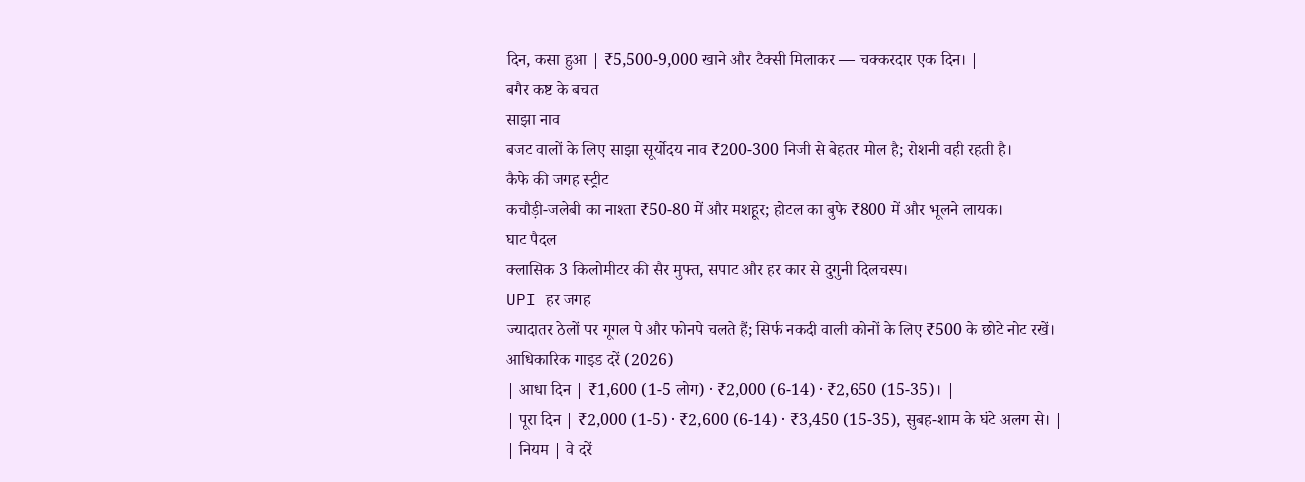दिन, कसा हुआ | ₹5,500-9,000 खाने और टैक्सी मिलाकर — चक्करदार एक दिन। |
बगैर कष्ट के बचत
साझा नाव
बजट वालों के लिए साझा सूर्योदय नाव ₹200-300 निजी से बेहतर मोल है; रोशनी वही रहती है।
कैफे की जगह स्ट्रीट
कचौड़ी-जलेबी का नाश्ता ₹50-80 में और मशहूर; होटल का बुफे ₹800 में और भूलने लायक।
घाट पैदल
क्लासिक 3 किलोमीटर की सैर मुफ्त, सपाट और हर कार से दुगुनी दिलचस्प।
UPI हर जगह
ज्यादातर ठेलों पर गूगल पे और फोनपे चलते हैं; सिर्फ नकदी वाली कोनों के लिए ₹500 के छोटे नोट रखें।
आधिकारिक गाइड दरें (2026)
| आधा दिन | ₹1,600 (1-5 लोग) · ₹2,000 (6-14) · ₹2,650 (15-35)। |
| पूरा दिन | ₹2,000 (1-5) · ₹2,600 (6-14) · ₹3,450 (15-35), सुबह-शाम के घंटे अलग से। |
| नियम | वे दरें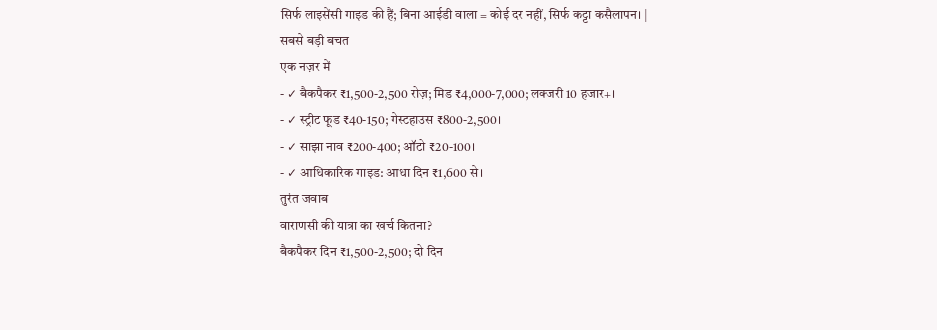सिर्फ लाइसेंसी गाइड की हैं; बिना आईडी वाला = कोई दर नहीं, सिर्फ कट्टा कसैलापन। |
सबसे बड़ी बचत
एक नज़र में
- ✓ बैकपैकर ₹1,500-2,500 रोज़; मिड ₹4,000-7,000; लक्जरी 10 हजार+।
- ✓ स्ट्रीट फूड ₹40-150; गेस्टहाउस ₹800-2,500।
- ✓ साझा नाव ₹200-400; ऑटो ₹20-100।
- ✓ आधिकारिक गाइड: आधा दिन ₹1,600 से।
तुरंत जवाब
वाराणसी की यात्रा का खर्च कितना?
बैकपैकर दिन ₹1,500-2,500; दो दिन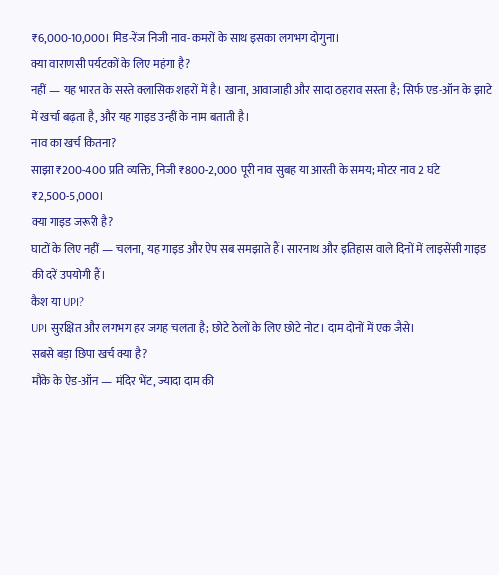₹6,000-10,000। मिड-रेंज निजी नाव-कमरों के साथ इसका लगभग दोगुना।
क्या वाराणसी पर्यटकों के लिए महंगा है?
नहीं — यह भारत के सस्ते क्लासिक शहरों में है। खाना, आवाजाही और सादा ठहराव सस्ता है; सिर्फ एड-ऑन के झाटे में खर्चा बढ़ता है, और यह गाइड उन्हीं के नाम बताती है।
नाव का खर्च कितना?
साझा ₹200-400 प्रति व्यक्ति, निजी ₹800-2,000 पूरी नाव सुबह या आरती के समय; मोटर नाव 2 घंटे ₹2,500-5,000।
क्या गाइड जरूरी है?
घाटों के लिए नहीं — चलना, यह गाइड और ऐप सब समझाते हैं। सारनाथ और इतिहास वाले दिनों में लाइसेंसी गाइड की दरें उपयोगी हैं।
कैश या UPI?
UPI सुरक्षित और लगभग हर जगह चलता है; छोटे ठेलों के लिए छोटे नोट। दाम दोनों में एक जैसे।
सबसे बड़ा छिपा खर्च क्या है?
मौके के ऐड-ऑन — मंदिर भेंट, ज्यादा दाम की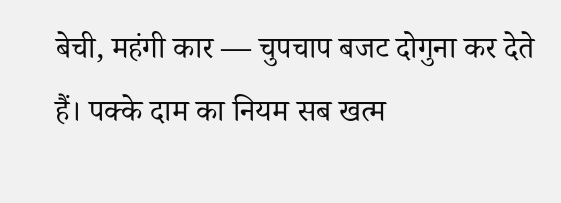बेची, महंगी कार — चुपचाप बजट दोगुना कर देते हैं। पक्के दाम का नियम सब खत्म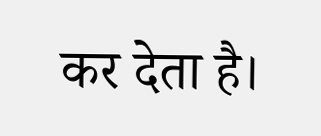कर देता है।